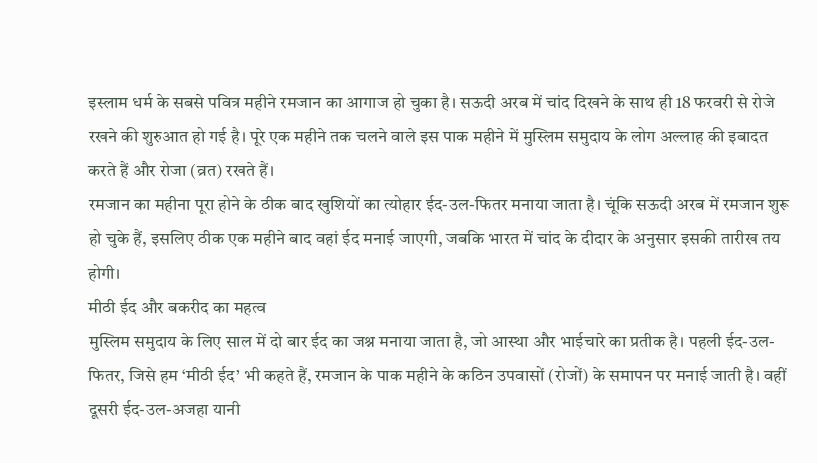इस्लाम धर्म के सबसे पवित्र महीने रमजान का आगाज हो चुका है। सऊदी अरब में चांद दिखने के साथ ही 18 फरवरी से रोजे रखने की शुरुआत हो गई है। पूरे एक महीने तक चलने वाले इस पाक महीने में मुस्लिम समुदाय के लोग अल्लाह की इबादत करते हैं और रोजा (व्रत) रखते हैं।
रमजान का महीना पूरा होने के ठीक बाद खुशियों का त्योहार ईद-उल-फितर मनाया जाता है। चूंकि सऊदी अरब में रमजान शुरू हो चुके हैं, इसलिए ठीक एक महीने बाद वहां ईद मनाई जाएगी, जबकि भारत में चांद के दीदार के अनुसार इसकी तारीख तय होगी।
मीठी ईद और बकरीद का महत्व
मुस्लिम समुदाय के लिए साल में दो बार ईद का जश्न मनाया जाता है, जो आस्था और भाईचारे का प्रतीक है। पहली ईद-उल-फितर, जिसे हम ‘मीठी ईद’ भी कहते हैं, रमजान के पाक महीने के कठिन उपवासों (रोजों) के समापन पर मनाई जाती है। वहीं दूसरी ईद-उल-अजहा यानी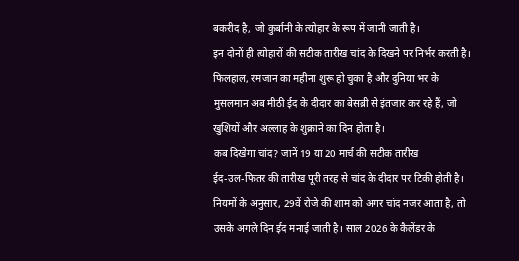बकरीद है, जो कुर्बानी के त्योहार के रूप में जानी जाती है।
इन दोनों ही त्योहारों की सटीक तारीख चांद के दिखने पर निर्भर करती है। फिलहाल, रमजान का महीना शुरू हो चुका है और दुनिया भर के मुसलमान अब मीठी ईद के दीदार का बेसब्री से इंतजार कर रहे हैं, जो खुशियों और अल्लाह के शुक्राने का दिन होता है।
कब दिखेगा चांद? जानें 19 या 20 मार्च की सटीक तारीख
ईद-उल-फितर की तारीख पूरी तरह से चांद के दीदार पर टिकी होती है। नियमों के अनुसार, 29वें रोजे की शाम को अगर चांद नजर आता है, तो उसके अगले दिन ईद मनाई जाती है। साल 2026 के कैलेंडर के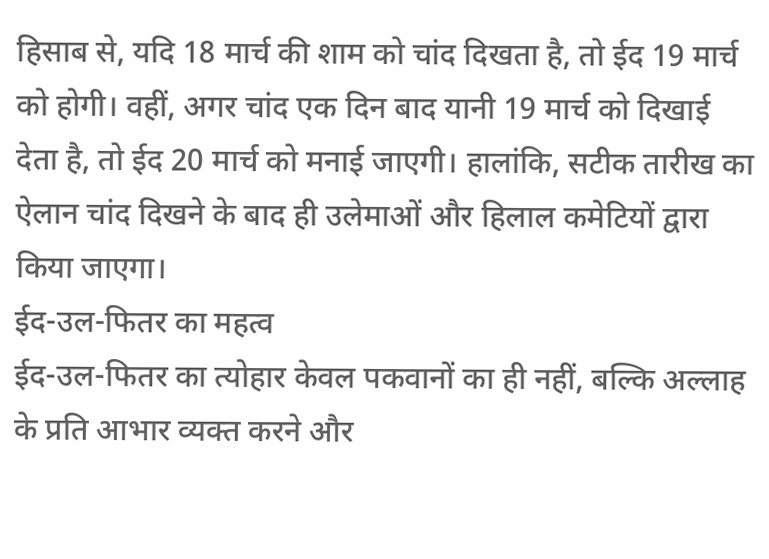हिसाब से, यदि 18 मार्च की शाम को चांद दिखता है, तो ईद 19 मार्च को होगी। वहीं, अगर चांद एक दिन बाद यानी 19 मार्च को दिखाई देता है, तो ईद 20 मार्च को मनाई जाएगी। हालांकि, सटीक तारीख का ऐलान चांद दिखने के बाद ही उलेमाओं और हिलाल कमेटियों द्वारा किया जाएगा।
ईद-उल-फितर का महत्व
ईद-उल-फितर का त्योहार केवल पकवानों का ही नहीं, बल्कि अल्लाह के प्रति आभार व्यक्त करने और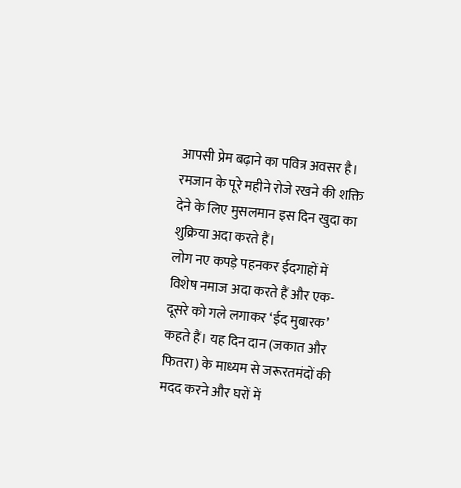आपसी प्रेम बढ़ाने का पवित्र अवसर है। रमजान के पूरे महीने रोजे रखने की शक्ति देने के लिए मुसलमान इस दिन खुदा का शुक्रिया अदा करते हैं।
लोग नए कपड़े पहनकर ईदगाहों में विशेष नमाज अदा करते हैं और एक-दूसरे को गले लगाकर ‘ईद मुबारक’ कहते हैं। यह दिन दान (जकात और फितरा) के माध्यम से जरूरतमंदों की मदद करने और घरों में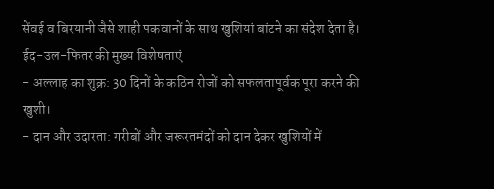सेंवई व बिरयानी जैसे शाही पकवानों के साथ खुशियां बांटने का संदेश देता है।
ईद-उल-फितर की मुख्य विशेषताएं
- अल्लाह का शुक्र: 30 दिनों के कठिन रोजों को सफलतापूर्वक पूरा करने की खुशी।
- दान और उदारता: गरीबों और जरूरतमंदों को दान देकर खुशियों में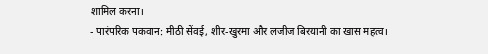शामिल करना।
- पारंपरिक पकवान: मीठी सेंवई, शीर-खुरमा और लजीज बिरयानी का खास महत्व।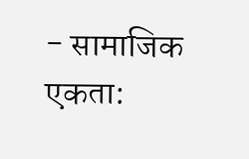- सामाजिक एकता: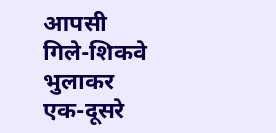आपसी गिले-शिकवे भुलाकर एक-दूसरे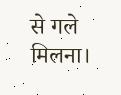से गले मिलना।